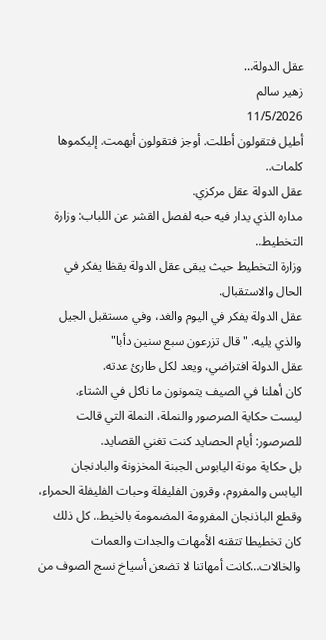عقل الدولة…
زهير سالم
11/5/2026
أطيل فتقولون أطلت. أوجز فتقولون أبهمت. إليكموها كلمات..
عقل الدولة عقل مركزي.
مداره الذي يدار فيه حبه لفصل القشر عن اللباب: وزارة التخطيط..
وزارة التخطيط حيث يبقى عقل الدولة يقظا يفكر في الحال والاستقبال.
عقل الدولة يفكر في اليوم والغد، وفي مستقبل الجيل والذي يليه. "قال تزرعون سبع سنين دأبا"
عقل الدولة افتراضي، ويعد لكل طارئ عدته.
كان أهلنا في الصيف يتمونون ما ناكل في الشتاء.
ليست حكاية الصرصور والنملة، النملة التي قالت للصرصور: أيام الحصايد كنت تغني القصايد.
بل حكاية مونة اليابوس الجبنة المخزونة والبادنجان اليابس والمفروم، وقرون الفليفلة وحبات الفليفلة الحمراء، وقطع الباذنجان المفرومة المضمومة بالخيط.. كل ذلك كان تخطيطا تتقنه الأمهات والجدات والعمات والخالات…كانت أمهاتنا لا تضعن أسياخ نسج الصوف من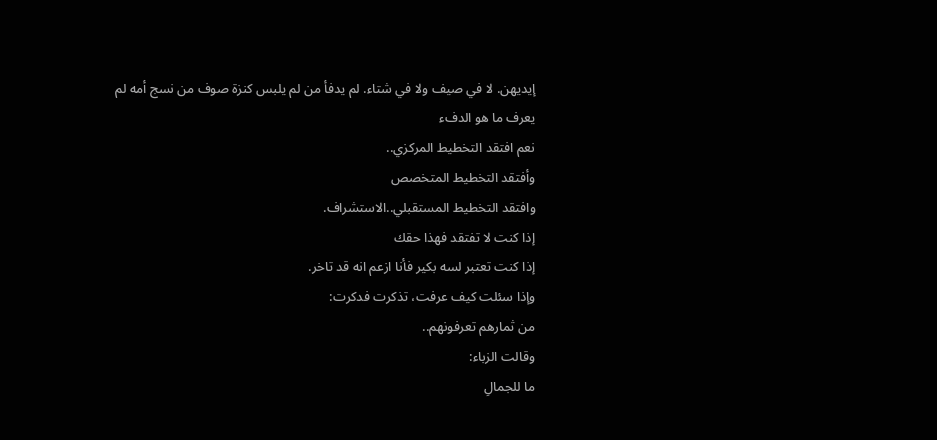إيديهن. لا في صيف ولا في شتاء. لم يدفأ من لم يلبس كنزة صوف من نسج أمه لم يعرف ما هو الدفء
نعم افتقد التخطيط المركزي..
وأفتقد التخطيط المتخصص
وافتقد التخطيط المستقبلي..الاستشراف.
إذا كنت لا تفتقد فهذا حقك
إذا كنت تعتبر لسه بكير فأنا ازعم انه قد تاخر.
وإذا سئلت كيف عرفت، تذكرت فدكرت:
من ثمارهم تعرفونهم..
وقالت الزباء:
ما للجمالِ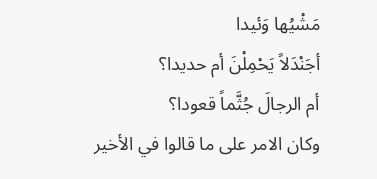مَشْيُها وَئيدا
أجَنْدَلاً يَحْمِلْنَ أم حديدا؟
أم الرجالَ جُثَّماً قعودا؟
وكان الامر على ما قالوا في الأخير